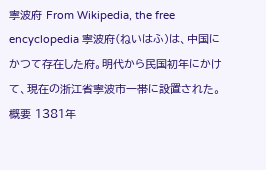寧波府 From Wikipedia, the free encyclopedia 寧波府(ねいはふ)は、中国にかつて存在した府。明代から民国初年にかけて、現在の浙江省寧波市一帯に設置された。 概要 1381年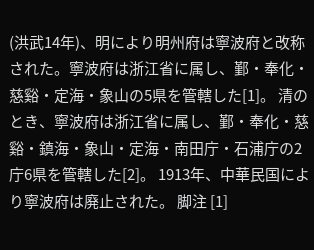(洪武14年)、明により明州府は寧波府と改称された。寧波府は浙江省に属し、鄞・奉化・慈谿・定海・象山の5県を管轄した[1]。 清のとき、寧波府は浙江省に属し、鄞・奉化・慈谿・鎮海・象山・定海・南田庁・石浦庁の2庁6県を管轄した[2]。 1913年、中華民国により寧波府は廃止された。 脚注 [1]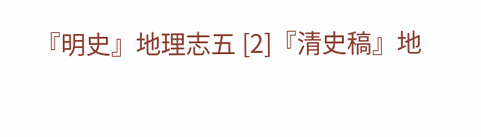『明史』地理志五 [2]『清史稿』地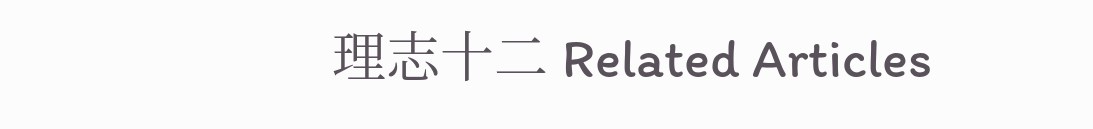理志十二 Related Articles